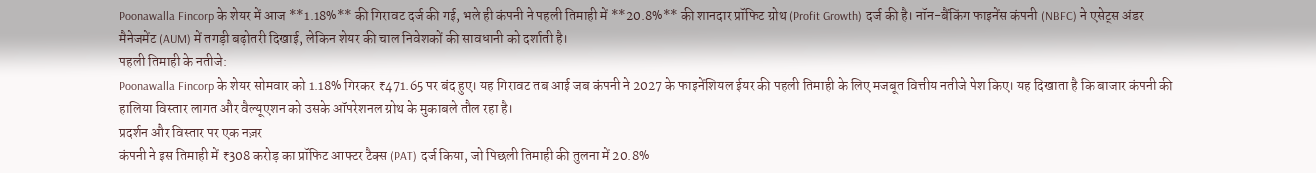Poonawalla Fincorp के शेयर में आज **1.18%** की गिरावट दर्ज की गई, भले ही कंपनी ने पहली तिमाही में **20.8%** की शानदार प्रॉफिट ग्रोथ (Profit Growth) दर्ज की है। नॉन-बैंकिंग फाइनेंस कंपनी (NBFC) ने एसेट्स अंडर मैनेजमेंट (AUM) में तगड़ी बढ़ोतरी दिखाई, लेकिन शेयर की चाल निवेशकों की सावधानी को दर्शाती है।
पहली तिमाही के नतीजे:
Poonawalla Fincorp के शेयर सोमवार को 1.18% गिरकर ₹471.65 पर बंद हुए। यह गिरावट तब आई जब कंपनी ने 2027 के फाइनेंशियल ईयर की पहली तिमाही के लिए मजबूत वित्तीय नतीजे पेश किए। यह दिखाता है कि बाजार कंपनी की हालिया विस्तार लागत और वैल्यूएशन को उसके ऑपरेशनल ग्रोथ के मुकाबले तौल रहा है।
प्रदर्शन और विस्तार पर एक नज़र
कंपनी ने इस तिमाही में ₹308 करोड़ का प्रॉफिट आफ्टर टैक्स (PAT) दर्ज किया, जो पिछली तिमाही की तुलना में 20.8%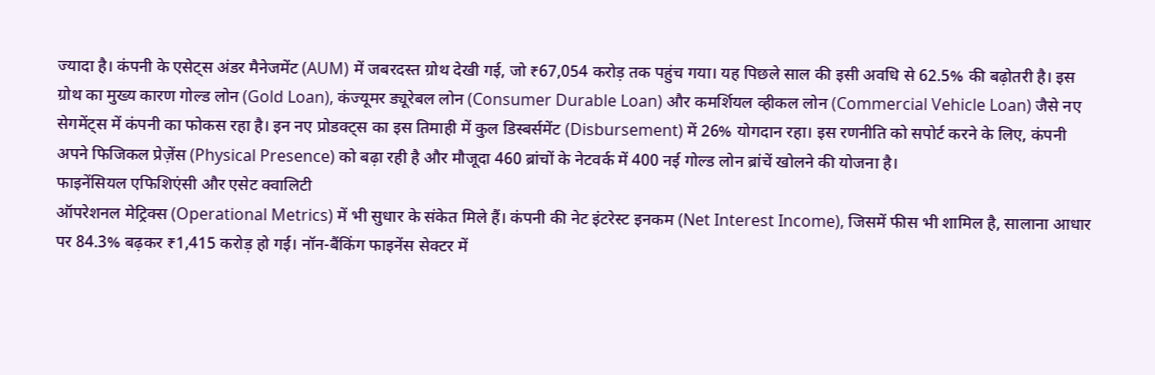ज्यादा है। कंपनी के एसेट्स अंडर मैनेजमेंट (AUM) में जबरदस्त ग्रोथ देखी गई, जो ₹67,054 करोड़ तक पहुंच गया। यह पिछले साल की इसी अवधि से 62.5% की बढ़ोतरी है। इस ग्रोथ का मुख्य कारण गोल्ड लोन (Gold Loan), कंज्यूमर ड्यूरेबल लोन (Consumer Durable Loan) और कमर्शियल व्हीकल लोन (Commercial Vehicle Loan) जैसे नए सेगमेंट्स में कंपनी का फोकस रहा है। इन नए प्रोडक्ट्स का इस तिमाही में कुल डिस्बर्समेंट (Disbursement) में 26% योगदान रहा। इस रणनीति को सपोर्ट करने के लिए, कंपनी अपने फिजिकल प्रेज़ेंस (Physical Presence) को बढ़ा रही है और मौजूदा 460 ब्रांचों के नेटवर्क में 400 नई गोल्ड लोन ब्रांचें खोलने की योजना है।
फाइनेंसियल एफिशिएंसी और एसेट क्वालिटी
ऑपरेशनल मेट्रिक्स (Operational Metrics) में भी सुधार के संकेत मिले हैं। कंपनी की नेट इंटरेस्ट इनकम (Net Interest Income), जिसमें फीस भी शामिल है, सालाना आधार पर 84.3% बढ़कर ₹1,415 करोड़ हो गई। नॉन-बैंकिंग फाइनेंस सेक्टर में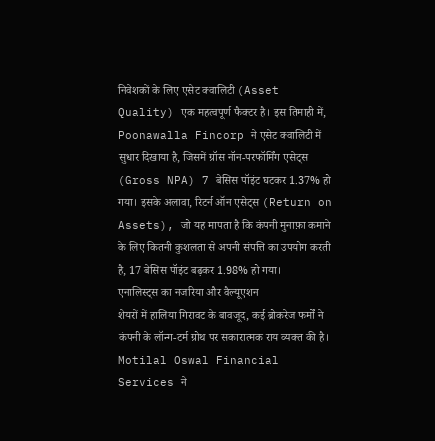निवेशकों के लिए एसेट क्वालिटी (Asset Quality) एक महत्वपूर्ण फैक्टर है। इस तिमाही में, Poonawalla Fincorp ने एसेट क्वालिटी में सुधार दिखाया है, जिसमें ग्रॉस नॉन-परफॉर्मिंग एसेट्स (Gross NPA) 7 बेसिस पॉइंट घटकर 1.37% हो गया। इसके अलावा, रिटर्न ऑन एसेट्स (Return on Assets), जो यह मापता है कि कंपनी मुनाफ़ा कमाने के लिए कितनी कुशलता से अपनी संपत्ति का उपयोग करती है, 17 बेसिस पॉइंट बढ़कर 1.98% हो गया।
एनालिस्ट्स का नजरिया और वैल्यूएशन
शेयरों में हालिया गिरावट के बावजूद, कई ब्रोकरेज फर्मों ने कंपनी के लॉन्ग-टर्म ग्रोथ पर सकारात्मक राय व्यक्त की है। Motilal Oswal Financial Services ने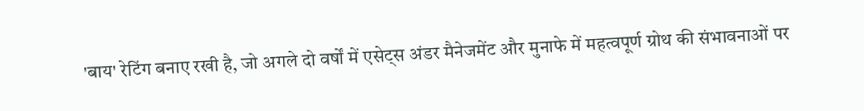'बाय' रेटिंग बनाए रखी है, जो अगले दो वर्षों में एसेट्स अंडर मैनेजमेंट और मुनाफे में महत्वपूर्ण ग्रोथ की संभावनाओं पर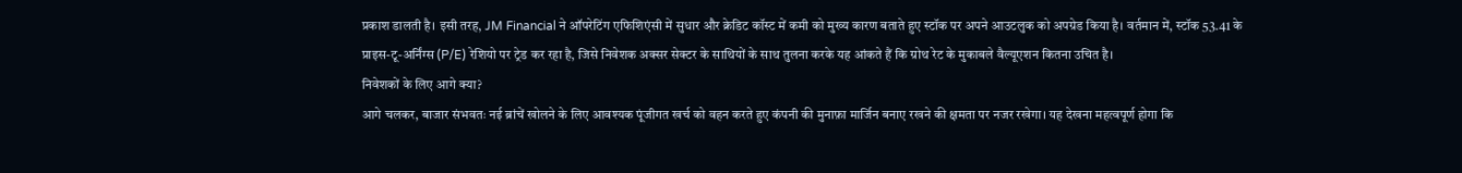प्रकाश डालती है। इसी तरह, JM Financial ने ऑपरेटिंग एफिशिएंसी में सुधार और क्रेडिट कॉस्ट में कमी को मुख्य कारण बताते हुए स्टॉक पर अपने आउटलुक को अपग्रेड किया है। वर्तमान में, स्टॉक 53.41 के प्राइस-टू-अर्निंग्स (P/E) रेशियो पर ट्रेड कर रहा है, जिसे निवेशक अक्सर सेक्टर के साथियों के साथ तुलना करके यह आंकते हैं कि ग्रोथ रेट के मुकाबले वैल्यूएशन कितना उचित है।
निवेशकों के लिए आगे क्या?
आगे चलकर, बाजार संभवतः नई ब्रांचें खोलने के लिए आवश्यक पूंजीगत खर्च को वहन करते हुए कंपनी की मुनाफ़ा मार्जिन बनाए रखने की क्षमता पर नजर रखेगा। यह देखना महत्वपूर्ण होगा कि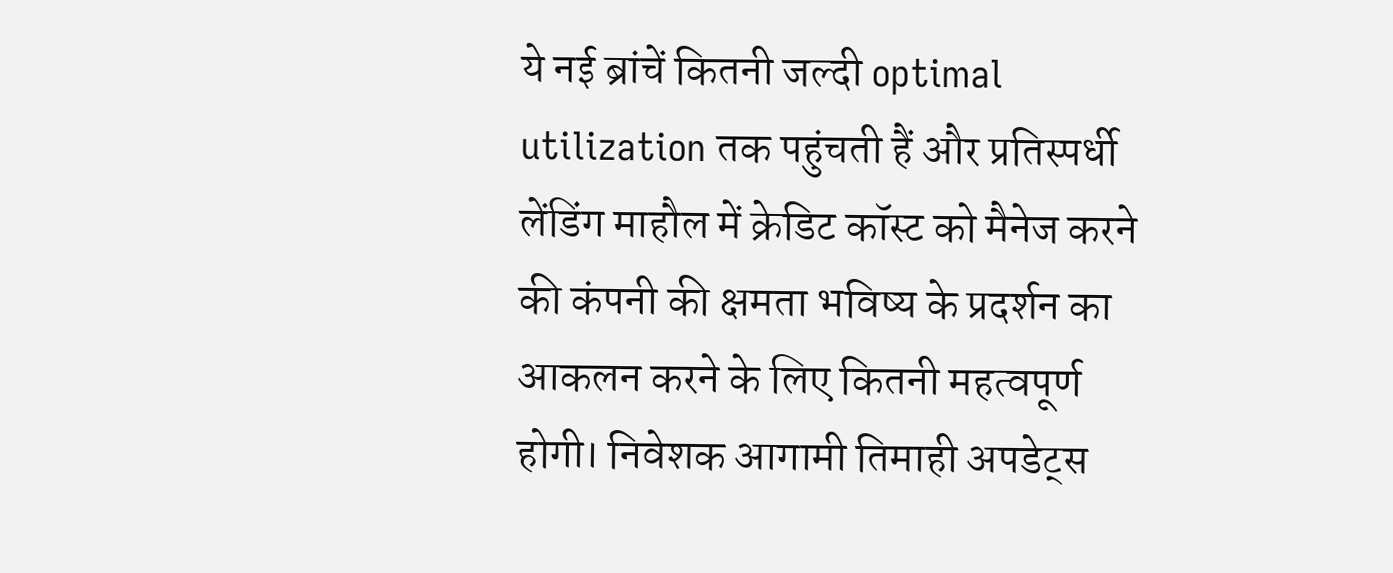ये नई ब्रांचें कितनी जल्दी optimal utilization तक पहुंचती हैं और प्रतिस्पर्धी लेंडिंग माहौल में क्रेडिट कॉस्ट को मैनेज करने की कंपनी की क्षमता भविष्य के प्रदर्शन का आकलन करने के लिए कितनी महत्वपूर्ण होगी। निवेशक आगामी तिमाही अपडेट्स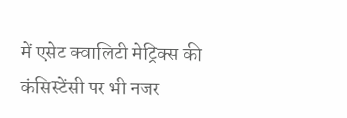में एसेट क्वालिटी मेट्रिक्स की कंसिस्टेंसी पर भी नजर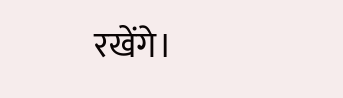रखेंगे।